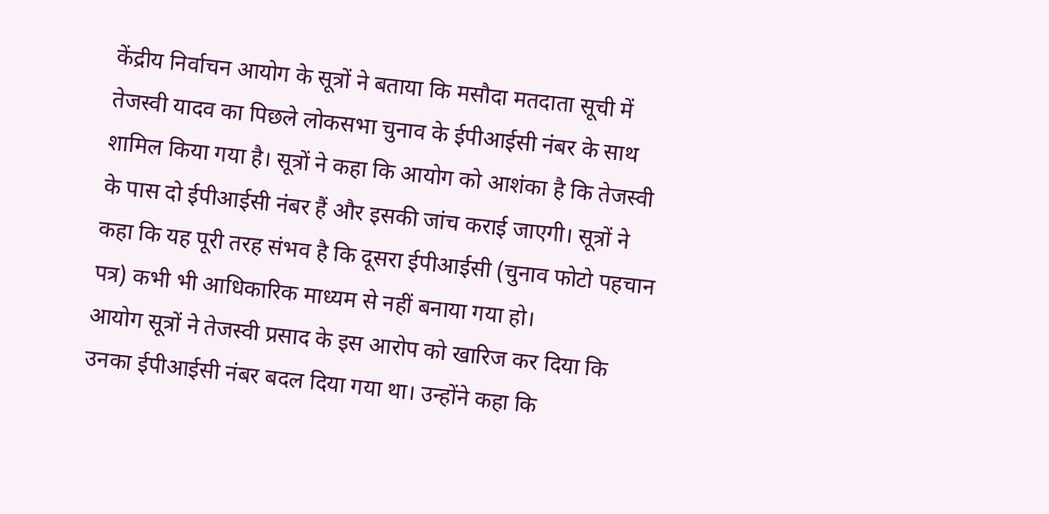केंद्रीय निर्वाचन आयोग के सूत्रों ने बताया कि मसौदा मतदाता सूची में तेजस्वी यादव का पिछले लोकसभा चुनाव के ईपीआईसी नंबर के साथ शामिल किया गया है। सूत्रों ने कहा कि आयोग को आशंका है कि तेजस्वी के पास दो ईपीआईसी नंबर हैं और इसकी जांच कराई जाएगी। सूत्रों ने कहा कि यह पूरी तरह संभव है कि दूसरा ईपीआईसी (चुनाव फोटो पहचान पत्र) कभी भी आधिकारिक माध्यम से नहीं बनाया गया हो।
आयोग सूत्रों ने तेजस्वी प्रसाद के इस आरोप को खारिज कर दिया कि उनका ईपीआईसी नंबर बदल दिया गया था। उन्होंने कहा कि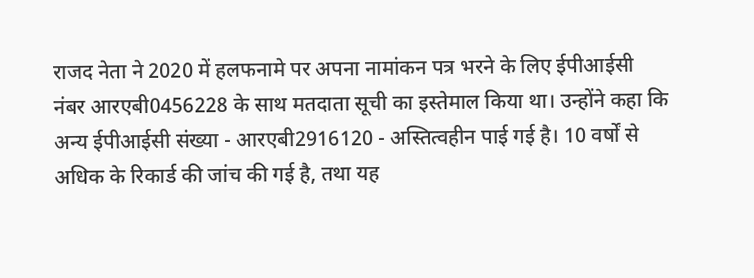राजद नेता ने 2020 में हलफनामे पर अपना नामांकन पत्र भरने के लिए ईपीआईसी नंबर आरएबी0456228 के साथ मतदाता सूची का इस्तेमाल किया था। उन्होंने कहा कि अन्य ईपीआईसी संख्या - आरएबी2916120 - अस्तित्वहीन पाई गई है। 10 वर्षों से अधिक के रिकार्ड की जांच की गई है, तथा यह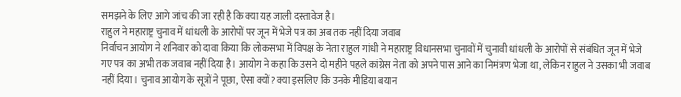समझने के लिए आगे जांच की जा रही है कि क्या यह जाली दस्तावेज है।
राहुल ने महाराष्ट्र चुनाव में धांधली के आरोपों पर जून में भेजे पत्र का अब तक नहीं दिया जवाब
निर्वाचन आयोग ने शनिवार को दावा किया कि लोकसभा में विपक्ष के नेता राहुल गांधी ने महाराष्ट्र विधानसभा चुनावों में चुनावी धांधली के आरोपों से संबंधित जून में भेजे गए पत्र का अभी तक जवाब नहीं दिया है। आयोग ने कहा कि उसने दो महीने पहले कांग्रेस नेता को अपने पास आने का निमंत्रण भेजा था, लेकिन राहुल ने उसका भी जवाब नहीं दिया। चुनाव आयोग के सूत्रों ने पूछा, ऐसा क्यों? क्या इसलिए कि उनके मीडिया बयान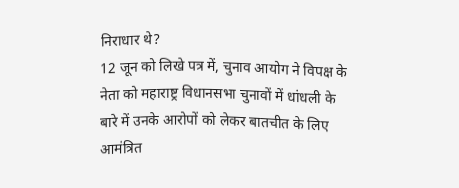निराधार थे?
12 जून को लिखे पत्र में, चुनाव आयोग ने विपक्ष के नेता को महाराष्ट्र विधानसभा चुनावों में धांधली के बारे में उनके आरोपों को लेकर बातचीत के लिए आमंत्रित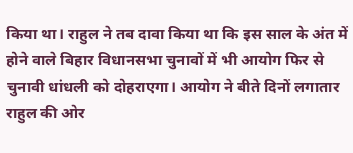किया था। राहुल ने तब दावा किया था कि इस साल के अंत में होने वाले बिहार विधानसभा चुनावों में भी आयोग फिर से चुनावी धांधली को दोहराएगा। आयोग ने बीते दिनों लगातार राहुल की ओर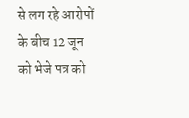से लग रहे आरोपों के बीच 12 जून को भेजे पत्र को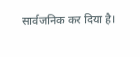सार्वजनिक कर दिया है।